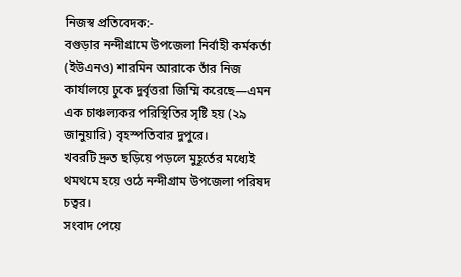নিজস্ব প্রতিবেদক:-
বগুড়ার নন্দীগ্রামে উপজেলা নির্বাহী কর্মকর্তা (ইউএনও) শারমিন আরাকে তাঁর নিজ কার্যালয়ে ঢুকে দুর্বৃত্তরা জিম্মি করেছে—এমন এক চাঞ্চল্যকর পরিস্থিতির সৃষ্টি হয় (২৯ জানুয়ারি) বৃহস্পতিবার দুপুরে।
খবরটি দ্রুত ছড়িয়ে পড়লে মুহূর্তের মধ্যেই থমথমে হয়ে ওঠে নন্দীগ্রাম উপজেলা পরিষদ চত্বর।
সংবাদ পেয়ে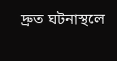দ্রুত ঘটনাস্থলে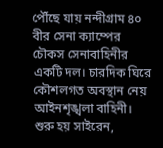পৌঁছে যায় নন্দীগ্রাম ৪০ বীর সেনা ক্যাম্পের চৌকস সেনাবাহিনীর একটি দল। চারদিক ঘিরে কৌশলগত অবস্থান নেয় আইনশৃঙ্খলা বাহিনী। শুরু হয় সাইরেন,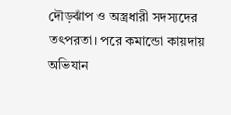দৌড়ঝাঁপ ও অস্ত্রধারী সদস্যদের তৎপরতা। পরে কমান্ডো কায়দায় অভিযান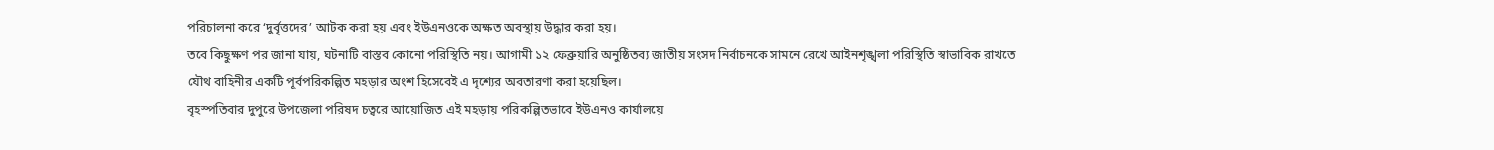পরিচালনা করে ‘দুর্বৃত্তদের’ আটক করা হয় এবং ইউএনওকে অক্ষত অবস্থায় উদ্ধার করা হয়।
তবে কিছুক্ষণ পর জানা যায়, ঘটনাটি বাস্তব কোনো পরিস্থিতি নয়। আগামী ১২ ফেব্রুয়ারি অনুষ্ঠিতব্য জাতীয় সংসদ নির্বাচনকে সামনে রেখে আইনশৃঙ্খলা পরিস্থিতি স্বাভাবিক রাখতে যৌথ বাহিনীর একটি পূর্বপরিকল্পিত মহড়ার অংশ হিসেবেই এ দৃশ্যের অবতারণা করা হয়েছিল।
বৃহস্পতিবার দুপুরে উপজেলা পরিষদ চত্বরে আয়োজিত এই মহড়ায় পরিকল্পিতভাবে ইউএনও কার্যালয়ে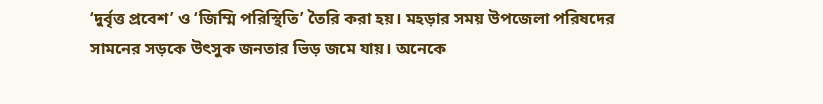‘দুর্বৃত্ত প্রবেশ’ ও ‘জিম্মি পরিস্থিতি’ তৈরি করা হয়। মহড়ার সময় উপজেলা পরিষদের সামনের সড়কে উৎসুক জনতার ভিড় জমে যায়। অনেকে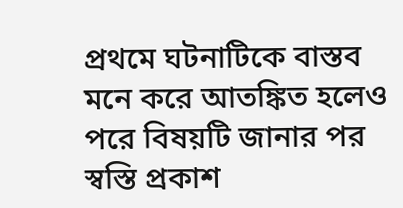প্রথমে ঘটনাটিকে বাস্তব মনে করে আতঙ্কিত হলেও পরে বিষয়টি জানার পর স্বস্তি প্রকাশ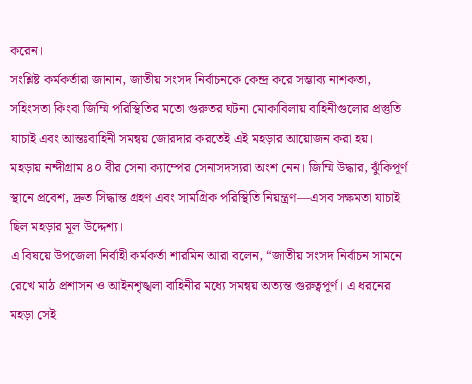করেন।
সংশ্লিষ্ট কর্মকর্তারা জানান, জাতীয় সংসদ নির্বাচনকে কেন্দ্র করে সম্ভাব্য নাশকতা, সহিংসতা কিংবা জিম্মি পরিস্থিতির মতো গুরুতর ঘটনা মোকাবিলায় বাহিনীগুলোর প্রস্তুতি যাচাই এবং আন্তঃবাহিনী সমন্বয় জোরদার করতেই এই মহড়ার আয়োজন করা হয়।
মহড়ায় নন্দীগ্রাম ৪০ বীর সেনা ক্যাম্পের সেনাসদস্যরা অংশ নেন। জিম্মি উদ্ধার, ঝুঁকিপূর্ণ স্থানে প্রবেশ, দ্রুত সিদ্ধান্ত গ্রহণ এবং সামগ্রিক পরিস্থিতি নিয়ন্ত্রণ—এসব সক্ষমতা যাচাই ছিল মহড়ার মূল উদ্দেশ্য।
এ বিষয়ে উপজেলা নির্বাহী কর্মকর্তা শারমিন আরা বলেন, “জাতীয় সংসদ নির্বাচন সামনে রেখে মাঠ প্রশাসন ও আইনশৃঙ্খলা বাহিনীর মধ্যে সমন্বয় অত্যন্ত গুরুত্বপূর্ণ। এ ধরনের মহড়া সেই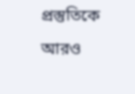প্রস্তুতিকে আরও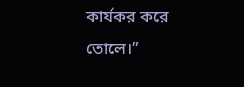কার্যকর করে তোলে।”